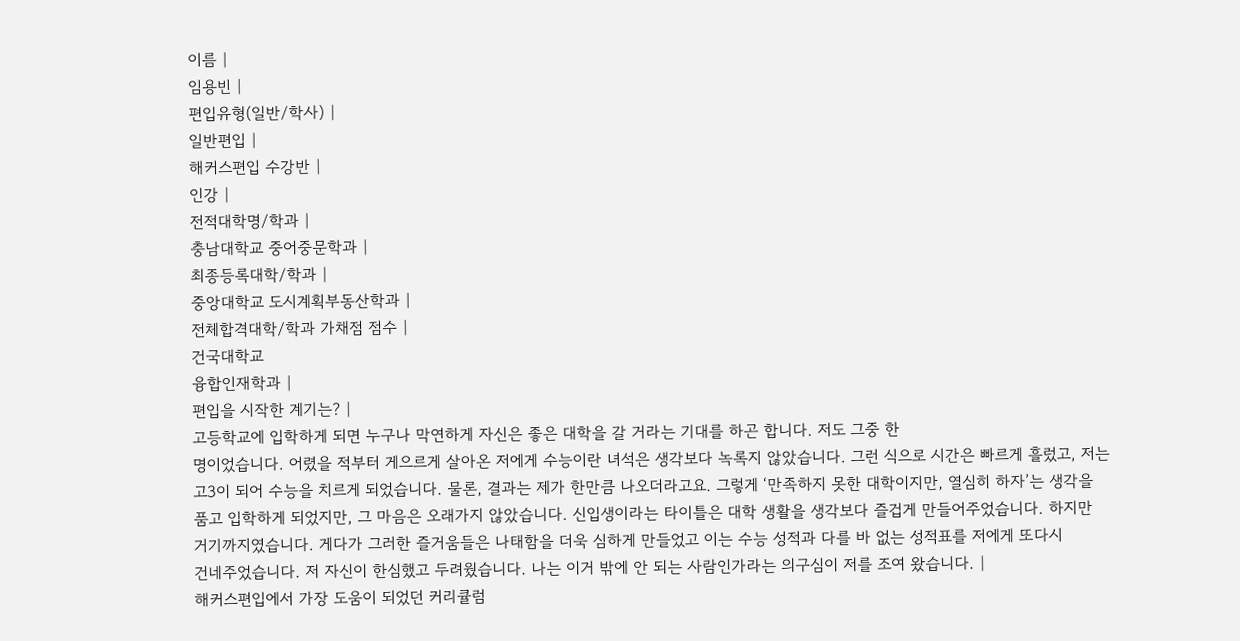이름 |
임용빈 |
편입유형(일반/학사) |
일반편입 |
해커스편입 수강반 |
인강 |
전적대학명/학과 |
충남대학교 중어중문학과 |
최종등록대학/학과 |
중앙대학교 도시계획부동산학과 |
전체합격대학/학과 가채점 점수 |
건국대학교
융합인재학과 |
편입을 시작한 계기는? |
고등학교에 입학하게 되면 누구나 막연하게 자신은 좋은 대학을 갈 거라는 기대를 하곤 합니다. 저도 그중 한
명이었습니다. 어렸을 적부터 게으르게 살아온 저에게 수능이란 녀석은 생각보다 녹록지 않았습니다. 그런 식으로 시간은 빠르게 흘렀고, 저는
고3이 되어 수능을 치르게 되었습니다. 물론, 결과는 제가 한만큼 나오더라고요. 그렇게 ‘만족하지 못한 대학이지만, 열심히 하자’는 생각을
품고 입학하게 되었지만, 그 마음은 오래가지 않았습니다. 신입생이라는 타이틀은 대학 생활을 생각보다 즐겁게 만들어주었습니다. 하지만
거기까지였습니다. 게다가 그러한 즐거움들은 나태함을 더욱 심하게 만들었고 이는 수능 성적과 다를 바 없는 성적표를 저에게 또다시
건네주었습니다. 저 자신이 한심했고 두려웠습니다. 나는 이거 밖에 안 되는 사람인가라는 의구심이 저를 조여 왔습니다. |
해커스편입에서 가장 도움이 되었던 커리큘럼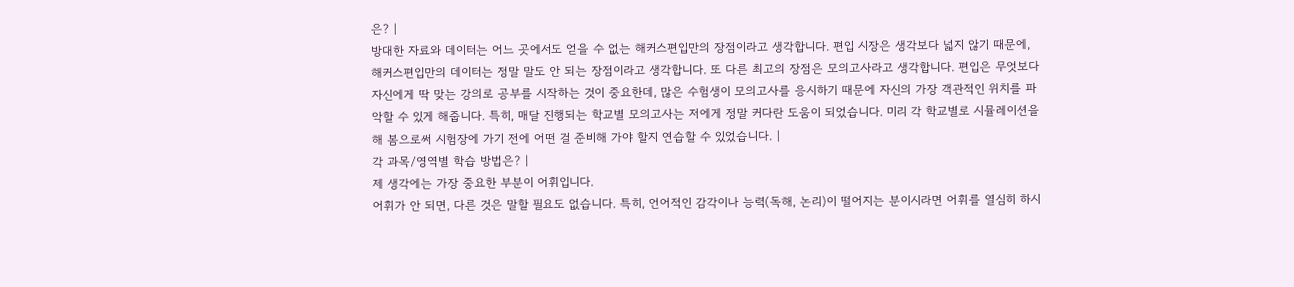은? |
방대한 자료와 데이터는 어느 곳에서도 얻을 수 없는 해커스편입만의 장점이라고 생각합니다. 편입 시장은 생각보다 넓지 않기 때문에, 해커스편입만의 데이터는 정말 말도 안 되는 장점이라고 생각합니다. 또 다른 최고의 장점은 모의고사라고 생각합니다. 편입은 무엇보다 자신에게 딱 맞는 강의로 공부를 시작하는 것이 중요한데, 많은 수험생이 모의고사를 응시하기 때문에 자신의 가장 객관적인 위치를 파악할 수 있게 해줍니다. 특히, 매달 진행되는 학교별 모의고사는 저에게 정말 커다란 도움이 되었습니다. 미리 각 학교별로 시뮬레이션을 해 봄으로써 시험장에 가기 전에 어떤 걸 준비해 가야 할지 연습할 수 있었습니다. |
각 과목/영역별 학습 방법은? |
제 생각에는 가장 중요한 부분이 어휘입니다.
어휘가 안 되면, 다른 것은 말할 필요도 없습니다. 특히, 언어적인 감각이나 능력(독해, 논리)이 떨어지는 분이시라면 어휘를 열심히 하시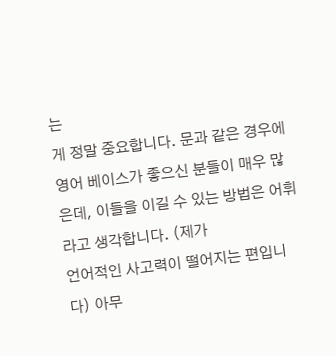는
게 정말 중요합니다. 문과 같은 경우에 영어 베이스가 좋으신 분들이 매우 많은데, 이들을 이길 수 있는 방법은 어휘라고 생각합니다. (제가
언어적인 사고력이 떨어지는 편입니다) 아무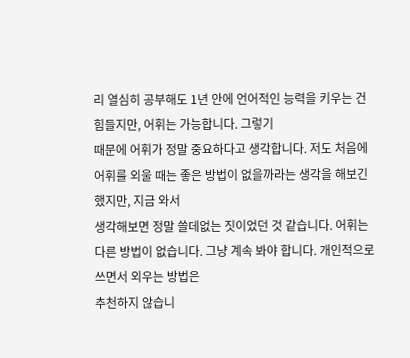리 열심히 공부해도 1년 안에 언어적인 능력을 키우는 건 힘들지만, 어휘는 가능합니다. 그렇기
때문에 어휘가 정말 중요하다고 생각합니다. 저도 처음에 어휘를 외울 때는 좋은 방법이 없을까라는 생각을 해보긴 했지만, 지금 와서
생각해보면 정말 쓸데없는 짓이었던 것 같습니다. 어휘는 다른 방법이 없습니다. 그냥 계속 봐야 합니다. 개인적으로 쓰면서 외우는 방법은
추천하지 않습니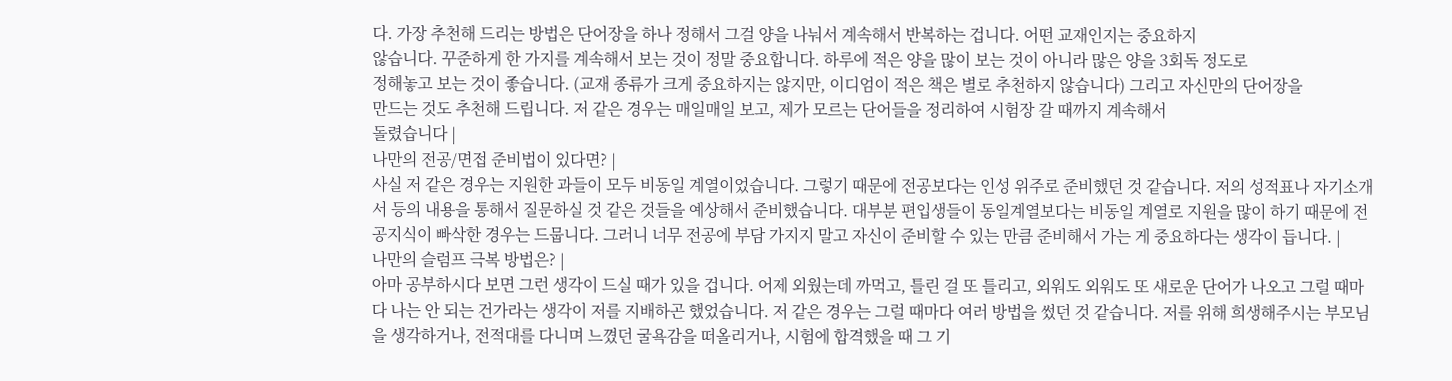다. 가장 추천해 드리는 방법은 단어장을 하나 정해서 그걸 양을 나눠서 계속해서 반복하는 겁니다. 어떤 교재인지는 중요하지
않습니다. 꾸준하게 한 가지를 계속해서 보는 것이 정말 중요합니다. 하루에 적은 양을 많이 보는 것이 아니라 많은 양을 3회독 정도로
정해놓고 보는 것이 좋습니다. (교재 종류가 크게 중요하지는 않지만, 이디엄이 적은 책은 별로 추천하지 않습니다) 그리고 자신만의 단어장을
만드는 것도 추천해 드립니다. 저 같은 경우는 매일매일 보고, 제가 모르는 단어들을 정리하여 시험장 갈 때까지 계속해서
돌렸습니다 |
나만의 전공/면접 준비법이 있다면? |
사실 저 같은 경우는 지원한 과들이 모두 비동일 계열이었습니다. 그렇기 때문에 전공보다는 인성 위주로 준비했던 것 같습니다. 저의 성적표나 자기소개서 등의 내용을 통해서 질문하실 것 같은 것들을 예상해서 준비했습니다. 대부분 편입생들이 동일계열보다는 비동일 계열로 지원을 많이 하기 때문에 전공지식이 빠삭한 경우는 드뭅니다. 그러니 너무 전공에 부담 가지지 말고 자신이 준비할 수 있는 만큼 준비해서 가는 게 중요하다는 생각이 듭니다. |
나만의 슬럼프 극복 방법은? |
아마 공부하시다 보면 그런 생각이 드실 때가 있을 겁니다. 어제 외웠는데 까먹고, 틀린 걸 또 틀리고, 외워도 외워도 또 새로운 단어가 나오고 그럴 때마다 나는 안 되는 건가라는 생각이 저를 지배하곤 했었습니다. 저 같은 경우는 그럴 때마다 여러 방법을 썼던 것 같습니다. 저를 위해 희생해주시는 부모님을 생각하거나, 전적대를 다니며 느꼈던 굴욕감을 떠올리거나, 시험에 합격했을 때 그 기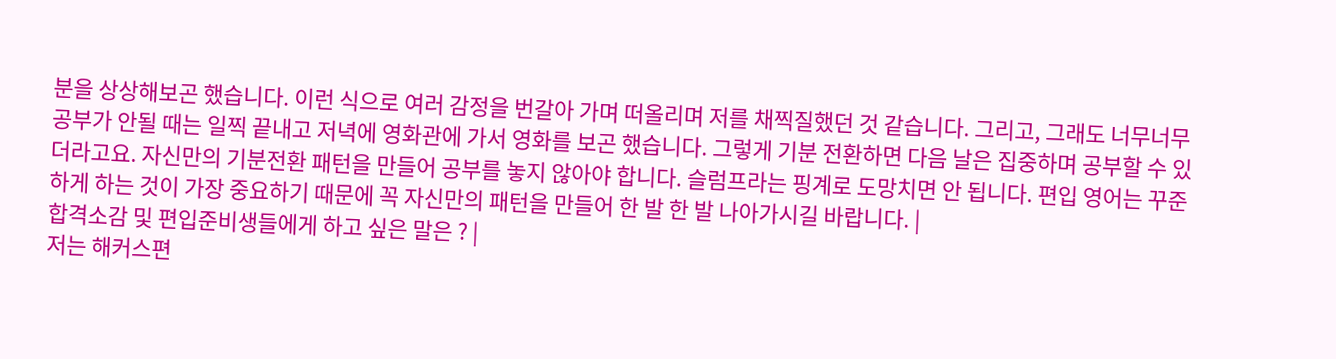분을 상상해보곤 했습니다. 이런 식으로 여러 감정을 번갈아 가며 떠올리며 저를 채찍질했던 것 같습니다. 그리고, 그래도 너무너무 공부가 안될 때는 일찍 끝내고 저녁에 영화관에 가서 영화를 보곤 했습니다. 그렇게 기분 전환하면 다음 날은 집중하며 공부할 수 있더라고요. 자신만의 기분전환 패턴을 만들어 공부를 놓지 않아야 합니다. 슬럼프라는 핑계로 도망치면 안 됩니다. 편입 영어는 꾸준하게 하는 것이 가장 중요하기 때문에 꼭 자신만의 패턴을 만들어 한 발 한 발 나아가시길 바랍니다. |
합격소감 및 편입준비생들에게 하고 싶은 말은 ? |
저는 해커스편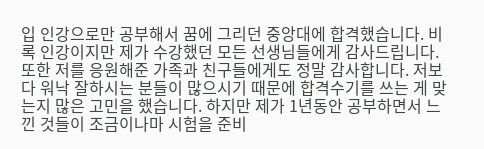입 인강으로만 공부해서 꿈에 그리던 중앙대에 합격했습니다. 비록 인강이지만 제가 수강했던 모든 선생님들에게 감사드립니다. 또한 저를 응원해준 가족과 친구들에게도 정말 감사합니다. 저보다 워낙 잘하시는 분들이 많으시기 때문에 합격수기를 쓰는 게 맞는지 많은 고민을 했습니다. 하지만 제가 1년동안 공부하면서 느낀 것들이 조금이나마 시험을 준비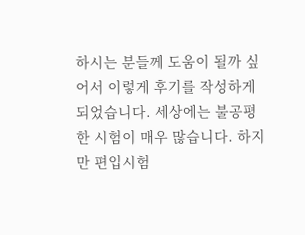하시는 분들께 도움이 될까 싶어서 이렇게 후기를 작성하게 되었습니다. 세상에는 불공평한 시험이 매우 많습니다. 하지만 편입시험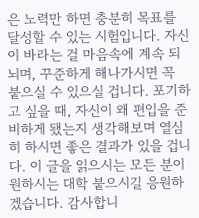은 노력만 하면 충분히 목표를 달성할 수 있는 시험입니다. 자신이 바라는 걸 마음속에 계속 되뇌며, 꾸준하게 해나가시면 꼭 붙으실 수 있으실 겁니다. 포기하고 싶을 때, 자신이 왜 편입을 준비하게 됐는지 생각해보며 열심히 하시면 좋은 결과가 있을 겁니다. 이 글을 읽으시는 모든 분이 원하시는 대학 붙으시길 응원하겠습니다. 감사합니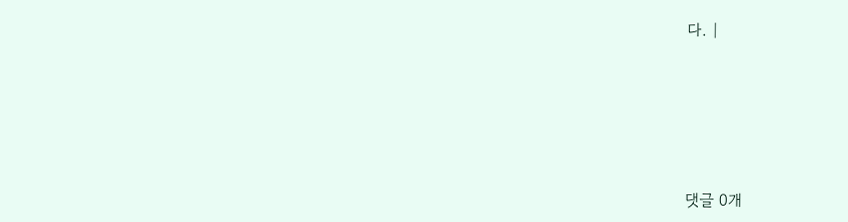다. |






댓글 0개